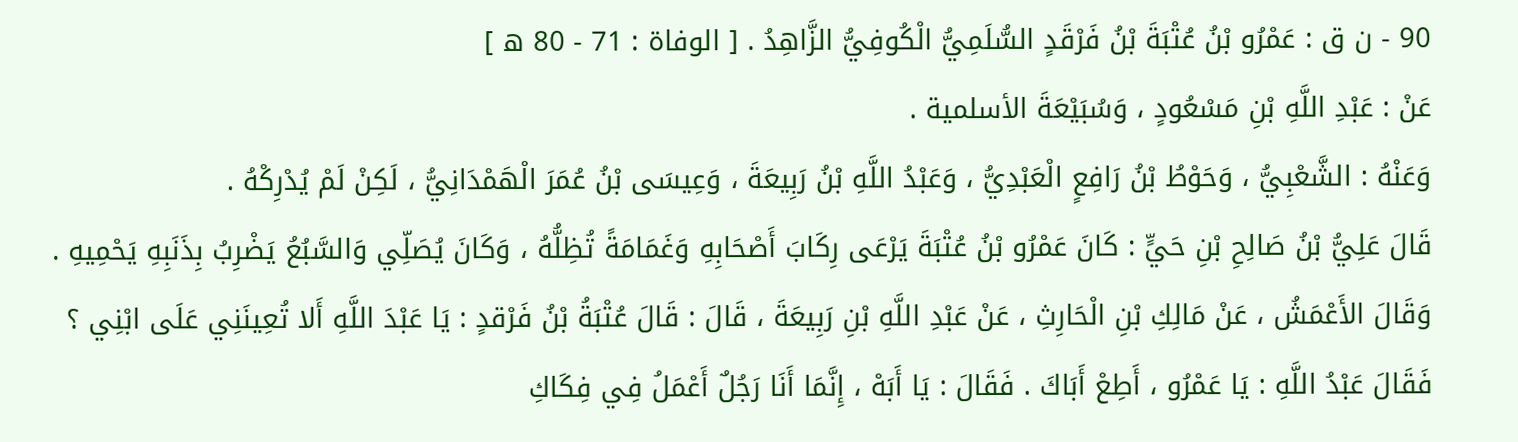90 - ن ق : عَمْرُو بْنُ عُتْبَةَ بْنُ فَرْقَدٍ السُّلَمِيُّ الْكُوفِيُّ الزَّاهِدُ . [ الوفاة : 71 - 80 ه ]
عَنْ : عَبْدِ اللَّهِ بْنِ مَسْعُودٍ ، وَسُبَيْعَةَ الأسلمية .
وَعَنْهُ : الشَّعْبِيُّ ، وَحَوْطُ بْنُ رَافِعٍ الْعَبْدِيُّ ، وَعَبْدُ اللَّهِ بْنُ رَبِيعَةَ ، وَعِيسَى بْنُ عُمَرَ الْهَمْدَانِيُّ ، لَكِنْ لَمْ يُدْرِكْهُ .
قَالَ عَلِيُّ بْنُ صَالِحِ بْنِ حَيٍّ : كَانَ عَمْرُو بْنُ عُتْبَةَ يَرْعَى رِكَابَ أَصْحَابِهِ وَغَمَامَةً تُظِلُّهُ ، وَكَانَ يُصَلِّي وَالسَّبُعُ يَضْرِبُ بِذَنَبِهِ يَحْمِيهِ .
وَقَالَ الأَعْمَشُ ، عَنْ مَالِكِ بْنِ الْحَارِثِ ، عَنْ عَبْدِ اللَّهِ بْنِ رَبِيعَةَ ، قَالَ : قَالَ عُتْبَةُ بْنُ فَرْقدٍ : يَا عَبْدَ اللَّهِ أَلا تُعِينَنِي عَلَى ابْنِي ؟ فَقَالَ عَبْدُ اللَّهِ : يَا عَمْرُو ، أَطِعْ أَبَاكَ . فَقَالَ : يَا أَبَهْ ، إِنَّمَا أَنَا رَجُلٌ أَعْمَلُ فِي فِكَاكِ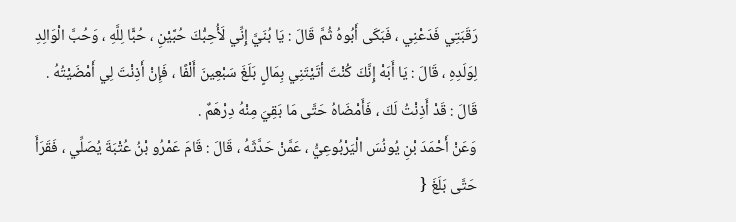رَقَبَتِي فَدَعْنِي ، فَبَكَى أَبُوهُ ثُمَّ قَالَ : يَا بُنَيَّ إِنِّي لَأُحِبُّكَ حُبَّيْنِ ، حُبًّا لِلَّهِ ، وَحُبَّ الْوَالِدِ لِوَلَدِهِ ، قَالَ : يَا أَبَهْ إِنَّكَ كُنْتَ أتَيْتَنِي بِمَالٍ بَلَغَ سَبْعِينَ أَلْفًا ، فَإِنْ أَذِنْتَ لِي أَمْضَيْتُهُ . قَالَ : قَدْ أَذِنْتُ لَكَ ، فَأَمْضَاهُ حَتَّى مَا بَقِيَ مِنْهُ دِرْهَمٌ .
وَعَنْ أَحْمَدَ بْنِ يُونُسَ الْيَرْبُوعِيُّ ، عَمَّنْ حَدَّثَهُ ، قَالَ : قَامَ عَمْرُو بْنُ عُتْبَةَ يُصَلِّي ، فَقَرَأَ حَتَّى بَلَغَ {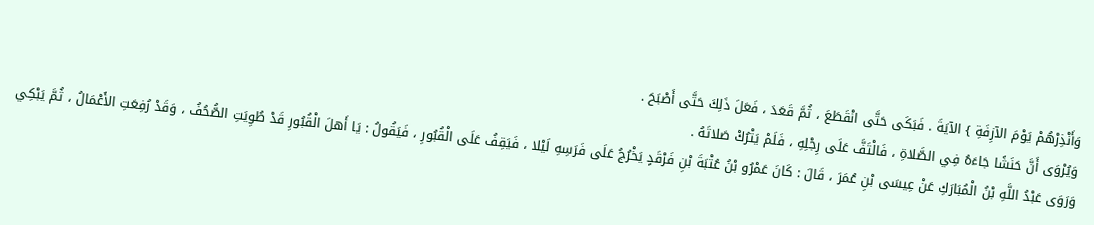وَأَنْذِرْهُمْ يَوْمَ الآزِفَةِ } الآيَةَ . فَبَكَى حَتَّى انْقَطَعَ ، ثُمَّ قَعَدَ ، فَعَلَ ذَلِكَ حَتَّى أَصْبَحَ .
وَيُرْوَى أَنَّ حَنَشًا جَاءَهُ فِي الصَّلاةِ ، فَالْتَفَّ عَلَى رِجْلِهِ ، فَلَمْ يَتْرُكْ صَلاتَهُ .
وَرَوَى عَبْدُ اللَّهِ بْنُ الْمُبَارَكِ عَنْ عِيسَى بْنِ عُمَرَ ، قَالَ : كَانَ عَمْرُو بْنُ عُتْبَةَ بْنِ فَرْقَدٍ يَخْرُجُ عَلَى فَرَسِهِ لَيْلا ، فَيَقِفُ عَلَى الْقُبُورِ ، فَيَقُولُ : يَا أَهلَ الْقُبُورِ قَدْ طُوِيَتِ الصُّحُفُ ، وَقَدْ رُفِعَتِ الأَعْمَالُ ، ثُمَّ يَبْكِي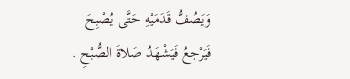وَيَصُفُّ قَدَمَيْهِ حَتَّى يُصْبِحَ فَيَرْجعُ فَيَشْهَدُ صَلاةَ الصُّبْحِ .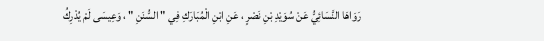رَوَاهَا النَّسَائِيُّ عَنْ سُوَيْدِ بْنِ نَصْرٍ ، عَنِ ابْنِ الْمُبَارَكِ فِي " السُّنَنِ " ، وَعِيسَى لَمْ يُدْرِكُ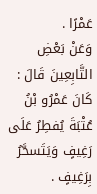عَمْرًا .
وَعَنْ بَعْضِ التَّابِعِينَ قَالَ : كَانَ عَمْرُو بْنُ عُتْبَةَ يُفطِرُ عَلَى رَغِيفٍ وَيَتَسحَّرُ بِرَغِيفٍ .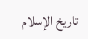تاريخ الإسلام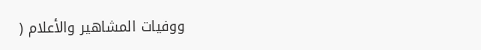ووفيات المشاهير والأعلام (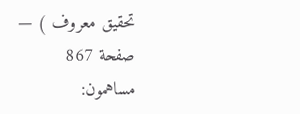تحقيق معروف ) — صفحة 867
مساهمون: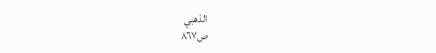الذهبي
ص٨٦٧